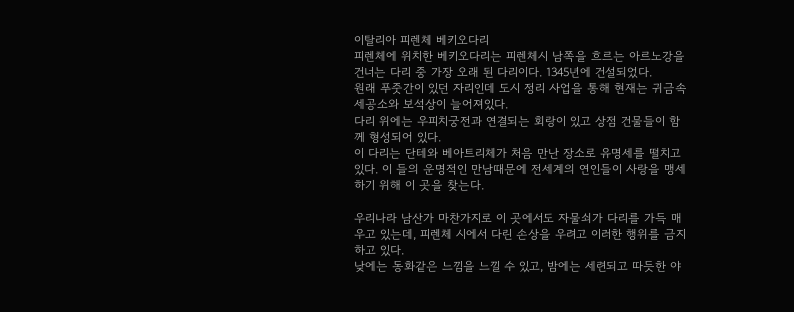이탈리아 피렌체 베키오다리
피렌체에 위치한 베키오다리는 피렌체시 남쪽을 흐르는 아르노강을 건너는 다리 중 가장 오래 된 다리이다. 1345년에 건설되었다.
원래 푸줏간이 있던 자리인데 도시 정리 사업을 통해 현재는 귀금속 세공소와 보석상이 늘어져있다.
다리 위에는 우피치궁전과 연결되는 회랑이 있고 상점 건물들이 함께 형성되어 있다.
이 다리는 단테와 베아트리체가 처음 만난 장소로 유명세를 떨치고 있다. 이 들의 운명적인 만남때문에 전세계의 연인들이 사랑을 맹세하기 위해 이 곳을 찾는다.

우리나라 남산가 마찬가지로 이 곳에서도 자물쇠가 다리를 가득 매우고 있는데, 피렌체 시에서 다린 손상을 우려고 이러한 행위를 금지하고 있다.
낮에는 동화같은 느낌을 느낄 수 있고, 밤에는 세련되고 따듯한 야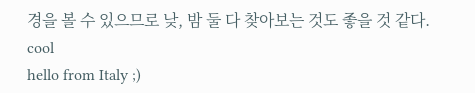경을 볼 수 있으므로 낮, 밤 둘 다 찾아보는 것도 좋을 것 같다.
cool
hello from Italy ;)